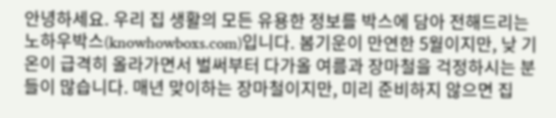안녕하세요. 우리 집 생활의 모든 유용한 정보를 박스에 담아 전해드리는 노하우박스(knowhowboxs.com)입니다. 봄기운이 만연한 5월이지만, 낮 기온이 급격히 올라가면서 벌써부터 다가올 여름과 장마철을 걱정하시는 분들이 많습니다. 매년 맞이하는 장마철이지만, 미리 준비하지 않으면 집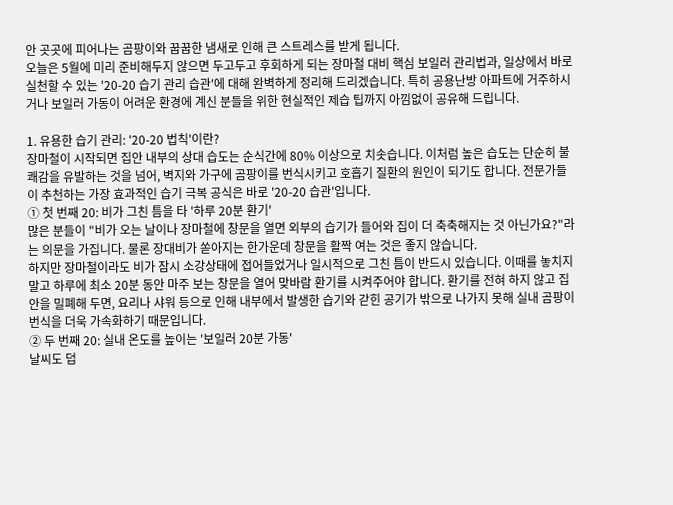안 곳곳에 피어나는 곰팡이와 꿉꿉한 냄새로 인해 큰 스트레스를 받게 됩니다.
오늘은 5월에 미리 준비해두지 않으면 두고두고 후회하게 되는 장마철 대비 핵심 보일러 관리법과, 일상에서 바로 실천할 수 있는 '20-20 습기 관리 습관'에 대해 완벽하게 정리해 드리겠습니다. 특히 공용난방 아파트에 거주하시거나 보일러 가동이 어려운 환경에 계신 분들을 위한 현실적인 제습 팁까지 아낌없이 공유해 드립니다.

1. 유용한 습기 관리: '20-20 법칙'이란?
장마철이 시작되면 집안 내부의 상대 습도는 순식간에 80% 이상으로 치솟습니다. 이처럼 높은 습도는 단순히 불쾌감을 유발하는 것을 넘어, 벽지와 가구에 곰팡이를 번식시키고 호흡기 질환의 원인이 되기도 합니다. 전문가들이 추천하는 가장 효과적인 습기 극복 공식은 바로 '20-20 습관'입니다.
① 첫 번째 20: 비가 그친 틈을 타 '하루 20분 환기'
많은 분들이 "비가 오는 날이나 장마철에 창문을 열면 외부의 습기가 들어와 집이 더 축축해지는 것 아닌가요?"라는 의문을 가집니다. 물론 장대비가 쏟아지는 한가운데 창문을 활짝 여는 것은 좋지 않습니다.
하지만 장마철이라도 비가 잠시 소강상태에 접어들었거나 일시적으로 그친 틈이 반드시 있습니다. 이때를 놓치지 말고 하루에 최소 20분 동안 마주 보는 창문을 열어 맞바람 환기를 시켜주어야 합니다. 환기를 전혀 하지 않고 집안을 밀폐해 두면, 요리나 샤워 등으로 인해 내부에서 발생한 습기와 갇힌 공기가 밖으로 나가지 못해 실내 곰팡이 번식을 더욱 가속화하기 때문입니다.
② 두 번째 20: 실내 온도를 높이는 '보일러 20분 가동'
날씨도 덥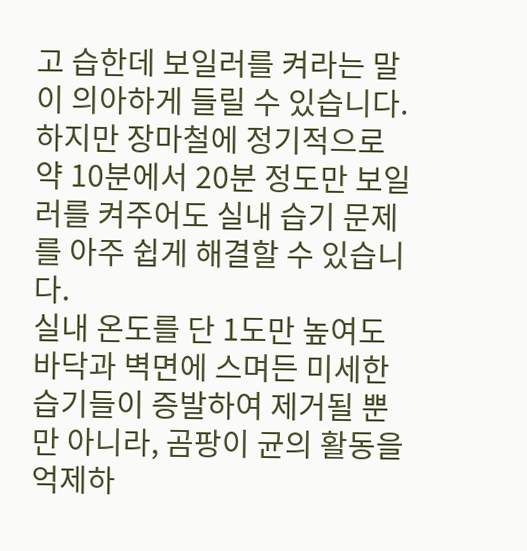고 습한데 보일러를 켜라는 말이 의아하게 들릴 수 있습니다. 하지만 장마철에 정기적으로 약 10분에서 20분 정도만 보일러를 켜주어도 실내 습기 문제를 아주 쉽게 해결할 수 있습니다.
실내 온도를 단 1도만 높여도 바닥과 벽면에 스며든 미세한 습기들이 증발하여 제거될 뿐만 아니라, 곰팡이 균의 활동을 억제하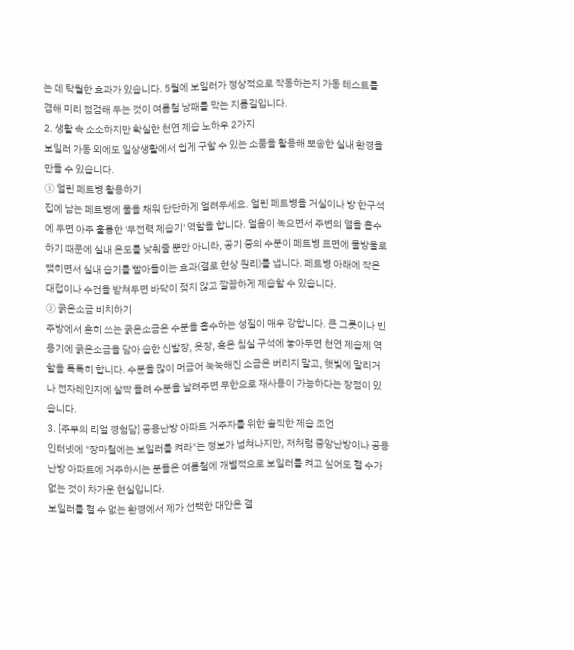는 데 탁월한 효과가 있습니다. 5월에 보일러가 정상적으로 작동하는지 가동 테스트를 겸해 미리 점검해 두는 것이 여름철 낭패를 막는 지름길입니다.
2. 생활 속 소소하지만 확실한 천연 제습 노하우 2가지
보일러 가동 외에도 일상생활에서 쉽게 구할 수 있는 소품을 활용해 뽀송한 실내 환경을 만들 수 있습니다.
① 얼린 페트병 활용하기
집에 남는 페트병에 물을 채워 단단하게 얼려두세요. 얼린 페트병을 거실이나 방 한구석에 두면 아주 훌륭한 '무전력 제습기' 역할을 합니다. 얼음이 녹으면서 주변의 열을 흡수하기 때문에 실내 온도를 낮춰줄 뿐만 아니라, 공기 중의 수분이 페트병 표면에 물방울로 맺히면서 실내 습기를 빨아들이는 효과(결로 현상 원리)를 냅니다. 페트병 아래에 작은 대접이나 수건을 받쳐두면 바닥이 젖지 않고 깔끔하게 제습할 수 있습니다.
② 굵은소금 비치하기
주방에서 흔히 쓰는 굵은소금은 수분을 흡수하는 성질이 매우 강합니다. 큰 그릇이나 빈 용기에 굵은소금을 담아 습한 신발장, 옷장, 혹은 침실 구석에 놓아두면 천연 제습제 역할을 톡톡히 합니다. 수분을 많이 머금어 눅눅해진 소금은 버리지 말고, 햇빛에 말리거나 전자레인지에 살짝 돌려 수분을 날려주면 무한으로 재사용이 가능하다는 장점이 있습니다.
3. [주부의 리얼 경험담] 공용난방 아파트 거주자를 위한 솔직한 제습 조언
인터넷에 "장마철에는 보일러를 켜라"는 정보가 넘쳐나지만, 저처럼 중앙난방이나 공용난방 아파트에 거주하시는 분들은 여름철에 개별적으로 보일러를 켜고 싶어도 켤 수가 없는 것이 차가운 현실입니다.
보일러를 켤 수 없는 환경에서 제가 선택한 대안은 결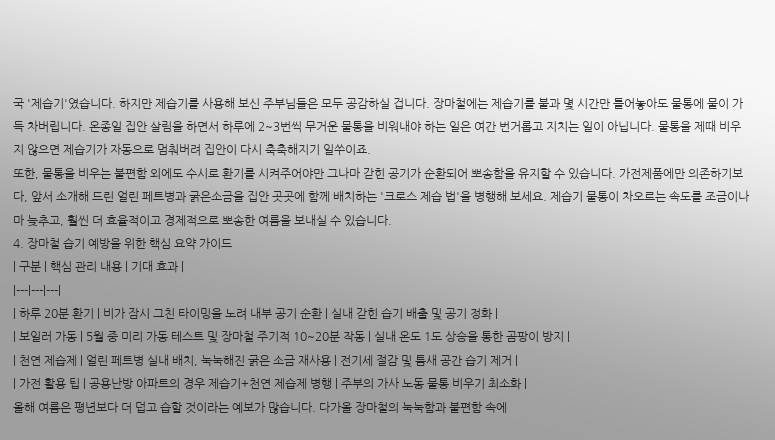국 '제습기'였습니다. 하지만 제습기를 사용해 보신 주부님들은 모두 공감하실 겁니다. 장마철에는 제습기를 불과 몇 시간만 틀어놓아도 물통에 물이 가득 차버립니다. 온종일 집안 살림을 하면서 하루에 2~3번씩 무거운 물통을 비워내야 하는 일은 여간 번거롭고 지치는 일이 아닙니다. 물통을 제때 비우지 않으면 제습기가 자동으로 멈춰버려 집안이 다시 축축해지기 일쑤이죠.
또한, 물통을 비우는 불편함 외에도 수시로 환기를 시켜주어야만 그나마 갇힌 공기가 순환되어 뽀송함을 유지할 수 있습니다. 가전제품에만 의존하기보다, 앞서 소개해 드린 얼린 페트병과 굵은소금을 집안 곳곳에 함께 배치하는 '크로스 제습 법'을 병행해 보세요. 제습기 물통이 차오르는 속도를 조금이나마 늦추고, 훨씬 더 효율적이고 경제적으로 뽀송한 여름을 보내실 수 있습니다.
4. 장마철 습기 예방을 위한 핵심 요약 가이드
| 구분 | 핵심 관리 내용 | 기대 효과 |
|---|---|---|
| 하루 20분 환기 | 비가 잠시 그친 타이밍을 노려 내부 공기 순환 | 실내 갇힌 습기 배출 및 공기 정화 |
| 보일러 가동 | 5월 중 미리 가동 테스트 및 장마철 주기적 10~20분 작동 | 실내 온도 1도 상승을 통한 곰팡이 방지 |
| 천연 제습제 | 얼린 페트병 실내 배치, 눅눅해진 굵은 소금 재사용 | 전기세 절감 및 틈새 공간 습기 제거 |
| 가전 활용 팁 | 공용난방 아파트의 경우 제습기+천연 제습제 병행 | 주부의 가사 노동 물통 비우기 최소화 |
올해 여름은 평년보다 더 덥고 습할 것이라는 예보가 많습니다. 다가올 장마철의 눅눅함과 불편함 속에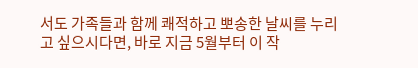서도 가족들과 함께 쾌적하고 뽀송한 날씨를 누리고 싶으시다면, 바로 지금 5월부터 이 작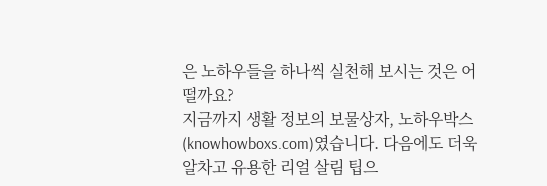은 노하우들을 하나씩 실천해 보시는 것은 어떨까요?
지금까지 생활 정보의 보물상자, 노하우박스(knowhowboxs.com)였습니다. 다음에도 더욱 알차고 유용한 리얼 살림 팁으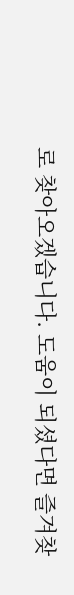로 찾아오겠습니다. 도움이 되셨다면 즐겨찾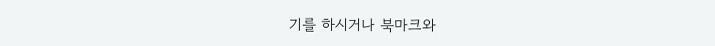기를 하시거나 북마크와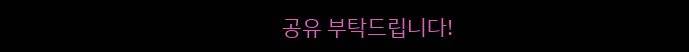공유 부탁드립니다!